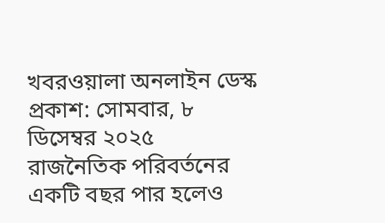খবরওয়ালা অনলাইন ডেস্ক
প্রকাশ: সোমবার, ৮ ডিসেম্বর ২০২৫
রাজনৈতিক পরিবর্তনের একটি বছর পার হলেও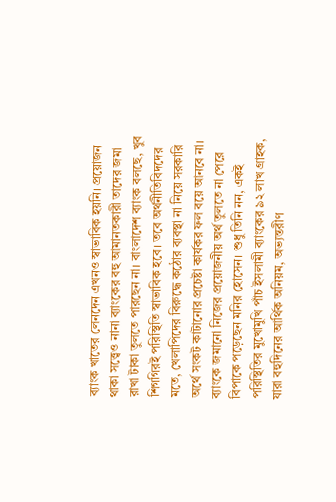ব্যাংক খাতের লেনদেন এখনও স্বাভাবিক হয়নি। প্রয়োজন থাকা সত্ত্বেও নানা ব্যাংকের বহু আমানতকারী তাদের জমা রাখা টাকা তুলতে পারছেন না। বাংলাদেশ ব্যাংক বলছে, খুব শিগগিরই পরিস্থিতি স্বাভাবিক হবে। তবে অর্থনীতিবিদদের মতে, খেলাপিদের বিরুদ্ধে কঠোর ব্যবস্থা না নিয়ে সরকারি অর্থে সংকট কাটানোর প্রচেষ্টা কার্যকর ফল বয়ে আনবে না।
ব্যাংকে জমানো নিজের প্রয়োজনীয় অর্থ তুলতে না পেরে বিপাকে পড়েছেন মনির হোসেন। শুধু তিনি নন, একই পরিস্থিতির মুখোমুখি পাঁচ ইসলামী ব্যাংকের ৯২ লাখ গ্রাহক, যারা বহুদিনের আর্থিক অনিয়ম, অভ্যন্তরীণ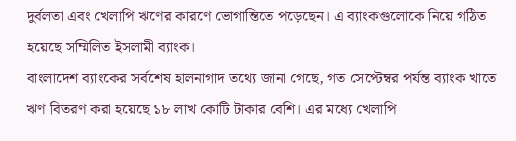দুর্বলতা এবং খেলাপি ঋণের কারণে ভোগান্তিতে পড়েছেন। এ ব্যাংকগুলোকে নিয়ে গঠিত হয়েছে সম্মিলিত ইসলামী ব্যাংক।
বাংলাদেশ ব্যাংকের সর্বশেষ হালনাগাদ তথ্যে জানা গেছে, গত সেপ্টেম্বর পর্যন্ত ব্যাংক খাতে ঋণ বিতরণ করা হয়েছে ১৮ লাখ কোটি টাকার বেশি। এর মধ্যে খেলাপি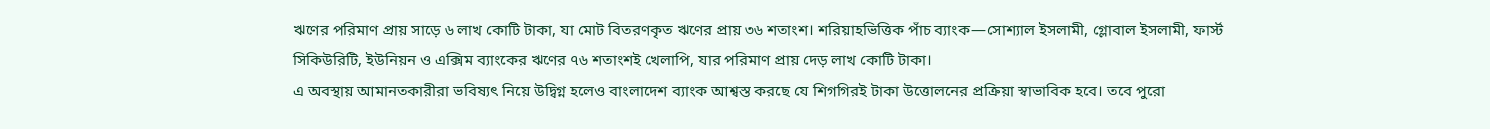ঋণের পরিমাণ প্রায় সাড়ে ৬ লাখ কোটি টাকা, যা মোট বিতরণকৃত ঋণের প্রায় ৩৬ শতাংশ। শরিয়াহভিত্তিক পাঁচ ব্যাংক—সোশ্যাল ইসলামী, গ্লোবাল ইসলামী, ফার্স্ট সিকিউরিটি, ইউনিয়ন ও এক্সিম ব্যাংকের ঋণের ৭৬ শতাংশই খেলাপি, যার পরিমাণ প্রায় দেড় লাখ কোটি টাকা।
এ অবস্থায় আমানতকারীরা ভবিষ্যৎ নিয়ে উদ্বিগ্ন হলেও বাংলাদেশ ব্যাংক আশ্বস্ত করছে যে শিগগিরই টাকা উত্তোলনের প্রক্রিয়া স্বাভাবিক হবে। তবে পুরো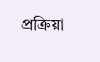প্রক্রিয়া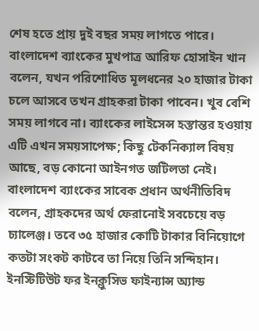শেষ হতে প্রায় দুই বছর সময় লাগতে পারে।
বাংলাদেশ ব্যাংকের মুখপাত্র আরিফ হোসাইন খান বলেন, যখন পরিশোধিত মূলধনের ২০ হাজার টাকা চলে আসবে তখন গ্রাহকরা টাকা পাবেন। খুব বেশি সময় লাগবে না। ব্যাংকের লাইসেন্স হস্তান্তর হওয়ায় এটি এখন সময়সাপেক্ষ; কিছু টেকনিক্যাল বিষয় আছে, বড় কোনো আইনগত জটিলতা নেই।
বাংলাদেশ ব্যাংকের সাবেক প্রধান অর্থনীতিবিদ বলেন, গ্রাহকদের অর্থ ফেরানোই সবচেয়ে বড় চ্যালেঞ্জ। তবে ৩৫ হাজার কোটি টাকার বিনিয়োগে কতটা সংকট কাটবে তা নিয়ে তিনি সন্দিহান।
ইনস্টিটিউট ফর ইনক্লুসিভ ফাইন্যান্স অ্যান্ড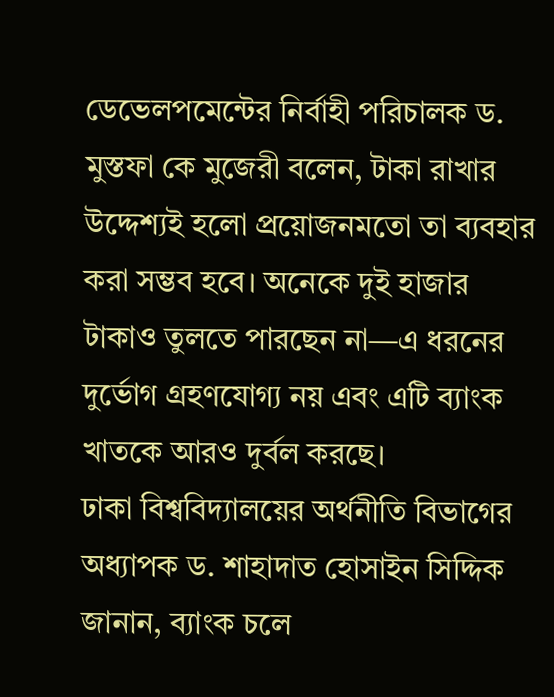ডেভেলপমেন্টের নির্বাহী পরিচালক ড. মুস্তফা কে মুজেরী বলেন, টাকা রাখার উদ্দেশ্যই হলো প্রয়োজনমতো তা ব্যবহার করা সম্ভব হবে। অনেকে দুই হাজার টাকাও তুলতে পারছেন না—এ ধরনের দুর্ভোগ গ্রহণযোগ্য নয় এবং এটি ব্যাংক খাতকে আরও দুর্বল করছে।
ঢাকা বিশ্ববিদ্যালয়ের অর্থনীতি বিভাগের অধ্যাপক ড. শাহাদাত হোসাইন সিদ্দিক জানান, ব্যাংক চলে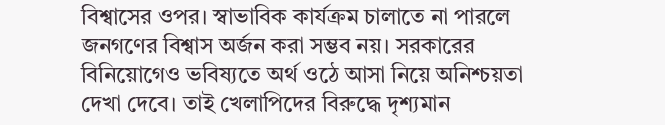বিশ্বাসের ওপর। স্বাভাবিক কার্যক্রম চালাতে না পারলে জনগণের বিশ্বাস অর্জন করা সম্ভব নয়। সরকারের বিনিয়োগেও ভবিষ্যতে অর্থ ওঠে আসা নিয়ে অনিশ্চয়তা দেখা দেবে। তাই খেলাপিদের বিরুদ্ধে দৃশ্যমান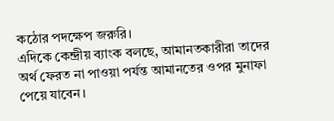কঠোর পদক্ষেপ জরুরি।
এদিকে কেন্দ্রীয় ব্যাংক বলছে, আমানতকারীরা তাদের অর্থ ফেরত না পাওয়া পর্যন্ত আমানতের ওপর মুনাফা পেয়ে যাবেন।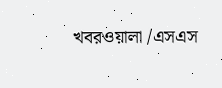খবরওয়ালা /এসএস